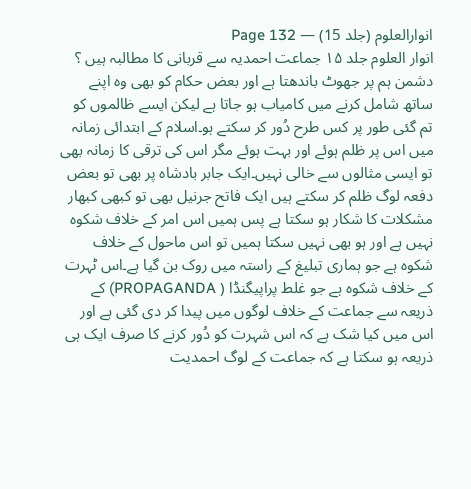انوارالعلوم (جلد 15) — Page 132
انوار العلوم جلد ۱۵ جماعت احمدیہ سے قربانی کا مطالبہ ہیں ؟ دشمن ہم پر جھوٹ باندھتا ہے اور بعض حکام کو بھی وہ اپنے ساتھ شامل کرنے میں کامیاب ہو جاتا ہے لیکن ایسے ظالموں کو تم گئی طور پر کس طرح دُور کر سکتے ہو۔اسلام کے ابتدائی زمانہ میں اس پر ظلم ہوئے اور بہت ہوئے مگر اس کی ترقی کا زمانہ بھی تو ایسی مثالوں سے خالی نہیں۔ایک جابر بادشاہ پر بھی تو بعض دفعہ لوگ ظلم کر سکتے ہیں ایک فاتح جرنیل بھی تو کبھی کبھار مشکلات کا شکار ہو سکتا ہے پس ہمیں اس امر کے خلاف شکوہ نہیں ہے اور ہو بھی نہیں سکتا ہمیں تو اس ماحول کے خلاف شکوہ ہے جو ہماری تبلیغ کے راستہ میں روک بن گیا ہے۔اس ٹہرت کے خلاف شکوہ ہے جو غلط پراپیگنڈا ( PROPAGANDA) کے ذریعہ سے جماعت کے خلاف لوگوں میں پیدا کر دی گئی ہے اور اس میں کیا شک ہے کہ اس شہرت کو دُور کرنے کا صرف ایک ہی ذریعہ ہو سکتا ہے کہ جماعت کے لوگ احمدیت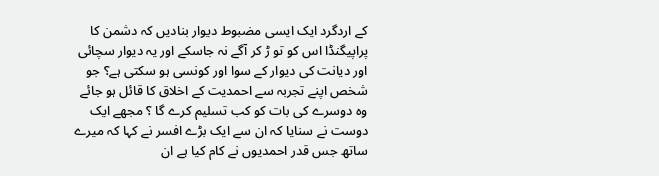کے اردگرد ایک ایسی مضبوط دیوار بنادیں کہ دشمن کا پراپیگنڈا اس کو تو ڑ کر آگے نہ جاسکے اور یہ دیوار سچائی اور دیانت کی دیوار کے سوا اور کونسی ہو سکتی ہے؟ جو شخص اپنے تجربہ سے احمدیت کے اخلاق کا قائل ہو جائے وہ دوسرے کی بات کو کب تسلیم کرے گا ؟ مجھے ایک دوست نے سنایا کہ ان سے ایک بڑے افسر نے کہا کہ میرے ساتھ جس قدر احمدیوں نے کام کیا ہے ان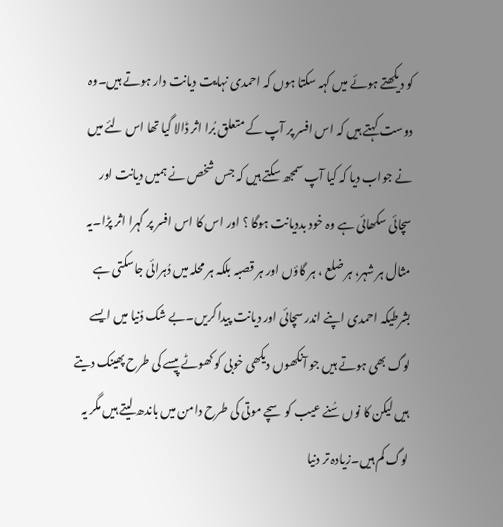کو دیکھتے ہوئے میں کہہ سکتا ہوں کہ احمدی نہایت دیانت دار ہوتے ہیں۔وہ دوست کہتے ہیں کہ اس افسر پر آپ کے متعلق بُرا اثر ڈالا گیا تھا اس لئے میں نے جواب دیا کہ کیا آپ سمجھ سکتے ہیں کہ جس شخص نے ہمیں دیانت اور سچائی سکھائی ہے وہ خود بددیانت ہوگا ؟ اور اس کا اس افسر پر گہرا اثر پڑا۔یہ مثال ہر شہر، ہر ضلع ، ہر گاؤں اور ہر قصبہ بلکہ ہر محلہ میں دُہرائی جاسکتی ہے بشرطیکہ احمدی اپنے اندر سچائی اور دیانت پیدا کریں۔بے شک دُنیا میں ایسے لوگ بھی ہوتے ہیں جو آنکھوں دیکھی خوبی کو کھوٹے پیسے کی طرح پھینک دیتے ہیں لیکن کا نوں سُنے عیب کو سچے موتی کی طرح دامن میں باندھ لیتے ہیں مگر یہ لوگ کم ہیں۔زیادہ تر دنیا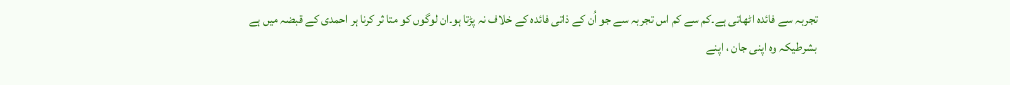تجربہ سے فائدہ اٹھاتی ہے۔کم سے کم اس تجربہ سے جو اُن کے ذاتی فائدہ کے خلاف نہ پڑتا ہو۔ان لوگوں کو متا ثر کرنا ہر احمدی کے قبضہ میں ہے بشرطیکہ وہ اپنی جان ، اپنے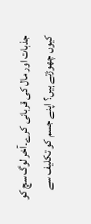جذبات اور مال کی قربانی کرے۔آخر لوگ سچ کو کیوں چھوڑتے ہیں؟ اپنے جسم کو تکلیف سے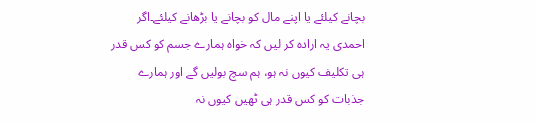بچانے کیلئے یا اپنے مال کو بچانے یا بڑھانے کیلئے۔اگر احمدی یہ ارادہ کر لیں کہ خواہ ہمارے جسم کو کس قدر ہی تکلیف کیوں نہ ہو، ہم سچ بولیں گے اور ہمارے جذبات کو کس قدر ہی ٹھیں کیوں نہ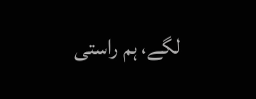لگے، ہم راستی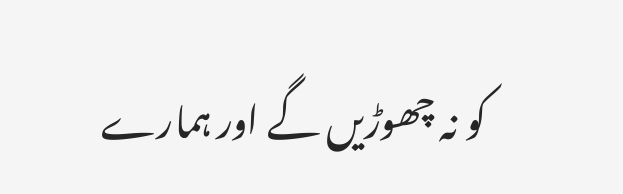کو نہ چھوڑیں گے اور ہمارے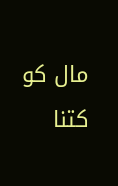مال کو کتنا